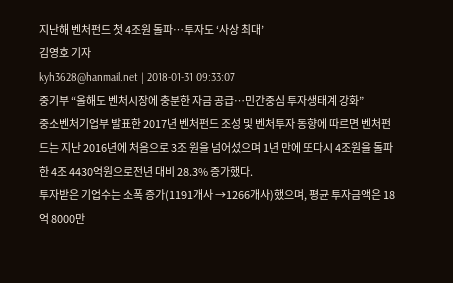지난해 벤처펀드 첫 4조원 돌파…투자도 ‘사상 최대’
김영호 기자
kyh3628@hanmail.net | 2018-01-31 09:33:07
중기부 “올해도 벤처시장에 충분한 자금 공급…민간중심 투자생태계 강화”
중소벤처기업부 발표한 2017년 벤처펀드 조성 및 벤처투자 동향에 따르면 벤처펀드는 지난 2016년에 처음으로 3조 원을 넘어섰으며 1년 만에 또다시 4조원을 돌파한 4조 4430억원으로전년 대비 28.3% 증가했다.
투자받은 기업수는 소폭 증가(1191개사 →1266개사)했으며, 평균 투자금액은 18억 8000만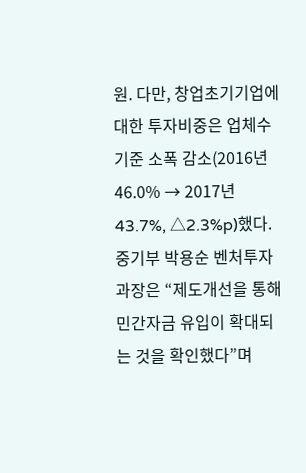원. 다만, 창업초기기업에 대한 투자비중은 업체수 기준 소폭 감소(2016년 46.0% → 2017년 43.7%, △2.3%p)했다.중기부 박용순 벤처투자과장은 “제도개선을 통해 민간자금 유입이 확대되는 것을 확인했다”며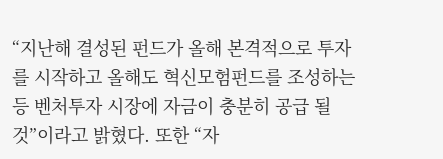“지난해 결성된 펀드가 올해 본격적으로 투자를 시작하고 올해도 혁신모험펀드를 조성하는 등 벤처투자 시장에 자금이 충분히 공급 될 것”이라고 밝혔다. 또한 “자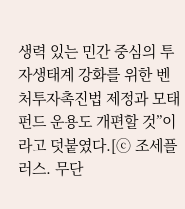생력 있는 민간 중심의 투자생태계 강화를 위한 벤처투자촉진법 제정과 모태펀드 운용도 개편할 것”이라고 덧붙였다.[ⓒ 조세플러스. 무단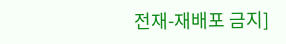전재-재배포 금지]